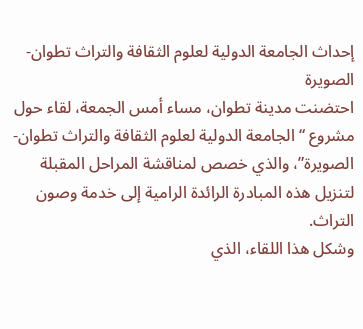إحداث الجامعة الدولية لعلوم الثقافة والتراث تطوان-الصويرة
احتضنت مدينة تطوان، مساء أمس الجمعة، لقاء حول مشروع “الجامعة الدولية لعلوم الثقافة والتراث تطوان-الصويرة”، والذي خصص لمناقشة المراحل المقبلة لتنزيل هذه المبادرة الرائدة الرامية إلى خدمة وصون التراث.
وشكل هذا اللقاء، الذي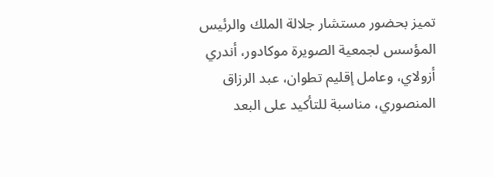تميز بحضور مستشار جلالة الملك والرئيس المؤسس لجمعية الصويرة موكادور، أندري أزولاي، وعامل إقليم تطوان، عبد الرزاق المنصوري، مناسبة للتأكيد على البعد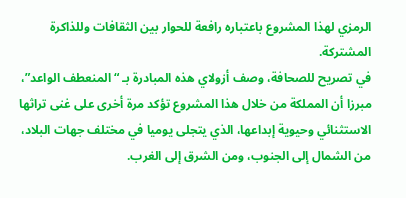الرمزي لهذا المشروع باعتباره رافعة للحوار بين الثقافات وللذاكرة المشتركة.
في تصريح للصحافة، وصف أزولاي هذه المبادرة بـ “المنعطف الواعد”، مبرزا أن المملكة من خلال هذا المشروع تؤكد مرة أخرى على غنى تراثها الاستثنائي وحيوية إبداعها، الذي يتجلى يوميا في مختلف جهات البلاد، من الشمال إلى الجنوب، ومن الشرق إلى الغرب.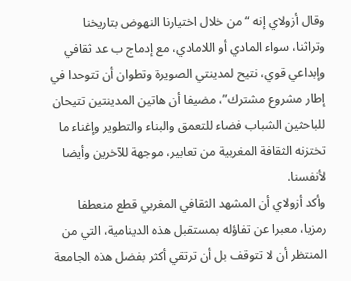وقال أزولاي إنه “من خلال اختيارنا النهوض بتاريخنا وتراثنا، سواء المادي أو اللامادي، مع إدماج ب عد ثقافي وإبداعي قوي، نتيح لمدينتي الصويرة وتطوان أن تتوحدا في إطار مشروع مشترك”، مضيفا أن هاتين المدينتين تتيحان للباحثين الشباب فضاء للتعمق والبناء والتطوير وإغناء ما تختزنه الثقافة المغربية من تعابير، موجهة للآخرين وأيضا لأنفسنا.
وأكد أزولاي أن المشهد الثقافي المغربي قطع منعطفا رمزيا، معبرا عن تفاؤله بمستقبل هذه الدينامية، التي من المنتظر أن لا تتوقف بل أن ترتقي أكثر بفضل هذه الجامعة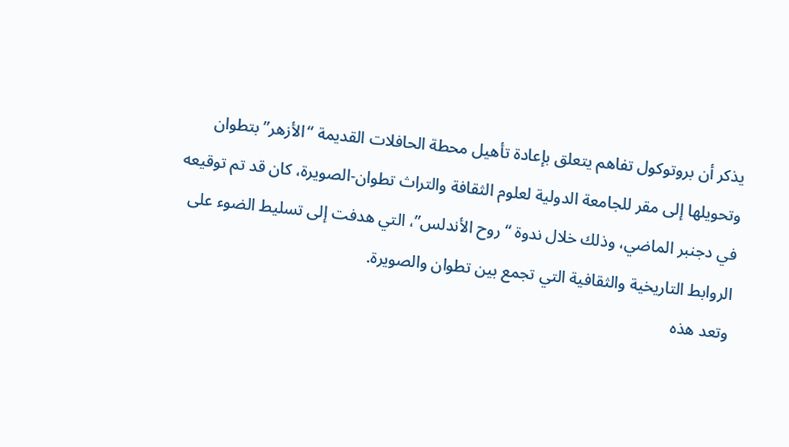يذكر أن بروتوكول تفاهم يتعلق بإعادة تأهيل محطة الحافلات القديمة “الأزهر” بتطوان وتحويلها إلى مقر للجامعة الدولية لعلوم الثقافة والتراث تطوان-الصويرة، كان قد تم توقيعه في دجنبر الماضي، وذلك خلال ندوة “روح الأندلس”، التي هدفت إلى تسليط الضوء على الروابط التاريخية والثقافية التي تجمع بين تطوان والصويرة.
وتعد هذه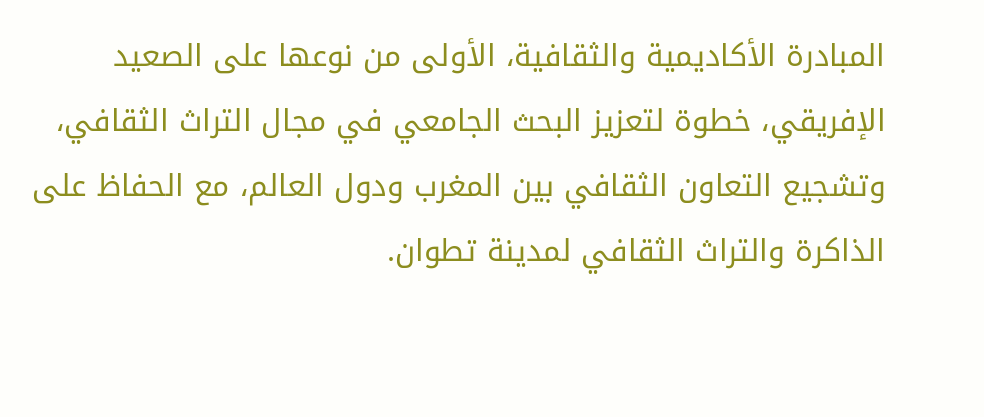المبادرة الأكاديمية والثقافية، الأولى من نوعها على الصعيد الإفريقي، خطوة لتعزيز البحث الجامعي في مجال التراث الثقافي، وتشجيع التعاون الثقافي بين المغرب ودول العالم، مع الحفاظ على الذاكرة والتراث الثقافي لمدينة تطوان.